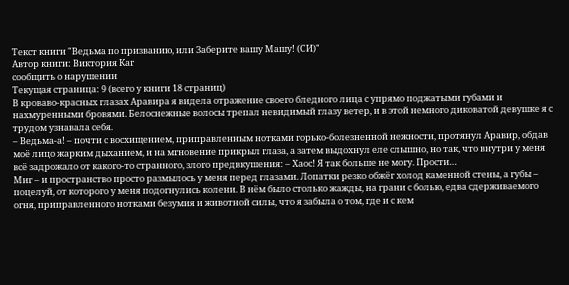Текст книги "Ведьма по призванию, или Заберите вашу Машу! (СИ)"
Автор книги: Виктория Каг
сообщить о нарушении
Текущая страница: 9 (всего у книги 18 страниц)
В кроваво-красных глазах Аравира я видела отражение своего бледного лица с упрямо поджатыми губами и нахмуренными бровями. Белоснежные волосы трепал невидимый глазу ветер, и в этой немного диковатой девушке я с трудом узнавала себя.
– Ведьма-а! – почти с восхищением, приправленным нотками горько-болезненной нежности, протянул Аравир, обдав моё лицо жарким дыханием, и на мгновение прикрыл глаза, а затем выдохнул еле слышно, но так, что внутри у меня всё задрожало от какого-то странного, злого предвкушения: – Хаос! Я так больше не могу. Прости…
Миг – и пространство просто размылось у меня перед глазами. Лопатки резко обжёг холод каменной стены, а губы – поцелуй, от которого у меня подогнулись колени. В нём было столько жажды, на грани с болью, едва сдерживаемого огня, приправленного нотками безумия и животной силы, что я забыла о том, где и с кем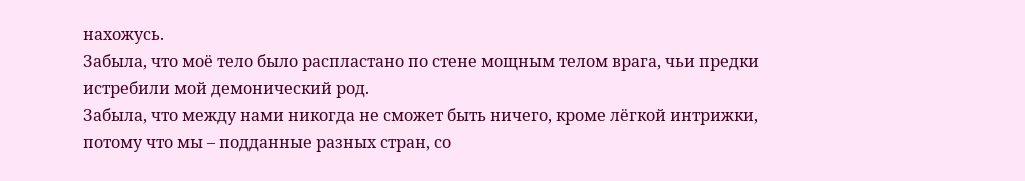нахожусь.
Забыла, что моё тело было распластано по стене мощным телом врага, чьи предки истребили мой демонический род.
Забыла, что между нами никогда не сможет быть ничего, кроме лёгкой интрижки, потому что мы – подданные разных стран, со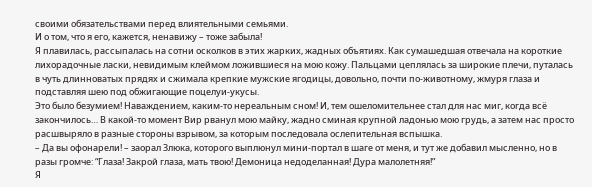своими обязательствами перед влиятельными семьями.
И о том, что я его, кажется, ненавижу – тоже забыла!
Я плавилась, рассыпалась на сотни осколков в этих жарких, жадных объятиях. Как сумашедшая отвечала на короткие лихорадочные ласки, невидимым клеймом ложившиеся на мою кожу. Пальцами цеплялась за широкие плечи, путалась в чуть длинноватых прядях и сжимала крепкие мужские ягодицы, довольно, почти по-животному, жмуря глаза и подставляя шею под обжигающие поцелуи-укусы.
Это было безумием! Наваждением, каким-то нереальным сном! И, тем ошеломительнее стал для нас миг, когда всё закончилось… В какой-то момент Вир рванул мою майку, жадно сминая крупной ладонью мою грудь, а затем нас просто расшвыряло в разные стороны взрывом, за которым последовала ослепительная вспышка.
– Да вы офонарели! – заорал Злюка, которого выплюнул мини-портал в шаге от меня, и тут же добавил мысленно, но в разы громче: “Глаза! Закрой глаза, мать твою! Демоница недоделанная! Дура малолетняя!”
Я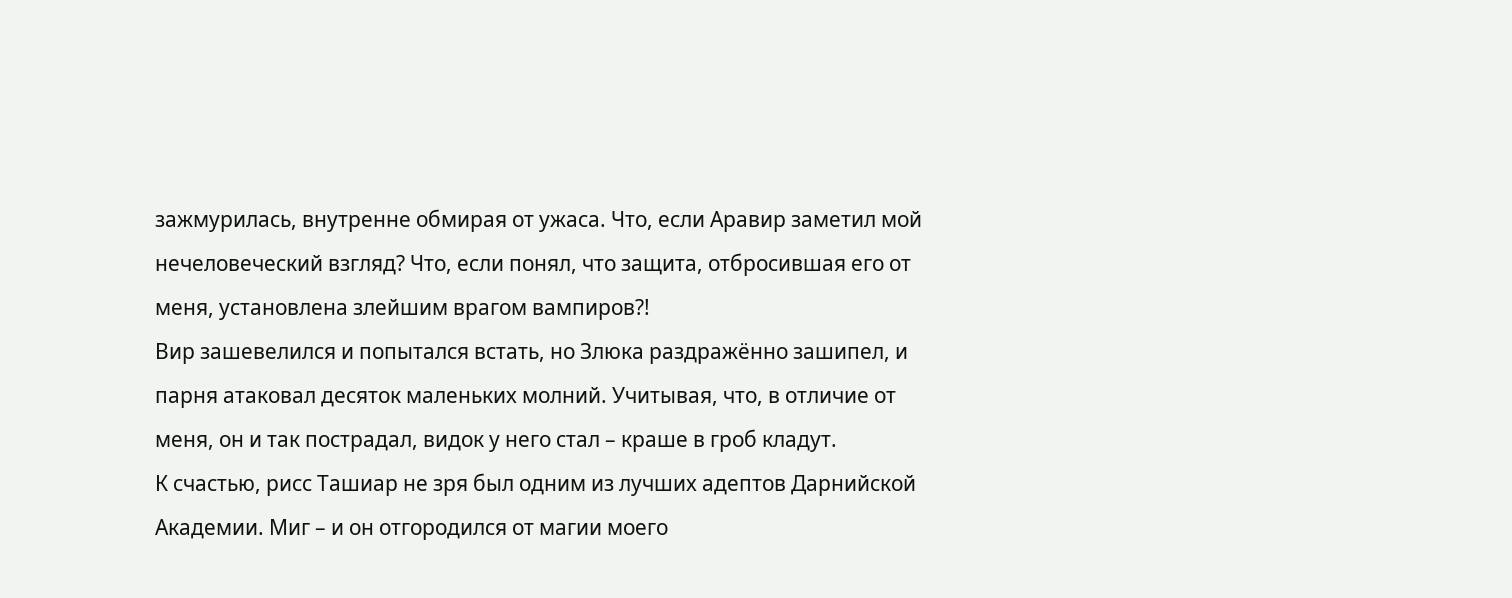зажмурилась, внутренне обмирая от ужаса. Что, если Аравир заметил мой нечеловеческий взгляд? Что, если понял, что защита, отбросившая его от меня, установлена злейшим врагом вампиров?!
Вир зашевелился и попытался встать, но Злюка раздражённо зашипел, и парня атаковал десяток маленьких молний. Учитывая, что, в отличие от меня, он и так пострадал, видок у него стал – краше в гроб кладут.
К счастью, рисс Ташиар не зря был одним из лучших адептов Дарнийской Академии. Миг – и он отгородился от магии моего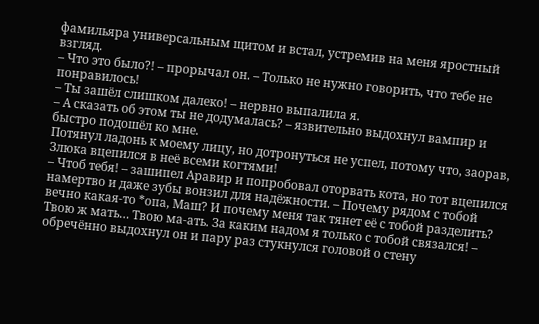фамильяра универсальным щитом и встал, устремив на меня яростный взгляд.
– Что это было?! – прорычал он. – Только не нужно говорить, что тебе не понравилось!
– Ты зашёл слишком далеко! – нервно выпалила я.
– А сказать об этом ты не додумалась? – язвительно выдохнул вампир и быстро подошёл ко мне.
Потянул ладонь к моему лицу, но дотронуться не успел, потому что, заорав, Злюка вцепился в неё всеми когтями!
– Чтоб тебя! – зашипел Аравир и попробовал оторвать кота, но тот вцепился намертво и даже зубы вонзил для надёжности. – Почему рядом с тобой вечно какая-то *опа, Маш? И почему меня так тянет её с тобой разделить? Твою ж мать… Твою ма-ать. За каким надом я только с тобой связался! – обречённо выдохнул он и пару раз стукнулся головой о стену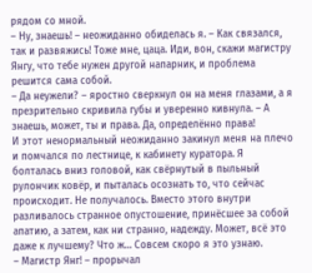рядом со мной.
– Ну, знаешь! – неожиданно обиделась я. – Как связался, так и развяжись! Тоже мне, цаца. Иди, вон, скажи магистру Янгу, что тебе нужен другой напарник, и проблема решится сама собой.
– Да неужели? – яростно сверкнул он на меня глазами, а я презрительно скривила губы и уверенно кивнула. – А знаешь, может, ты и права. Да, определённо права!
И этот ненормальный неожиданно закинул меня на плечо и помчался по лестнице, к кабинету куратора. Я болталась вниз головой, как свёрнутый в пыльный рулончик ковёр, и пыталась осознать то, что сейчас происходит. Не получалось. Вместо этого внутри разливалось странное опустошение, принёсшее за собой апатию, а затем, как ни странно, надежду. Может, всё это даже к лучшему? Что ж… Совсем скоро я это узнаю.
– Магистр Янг! – прорычал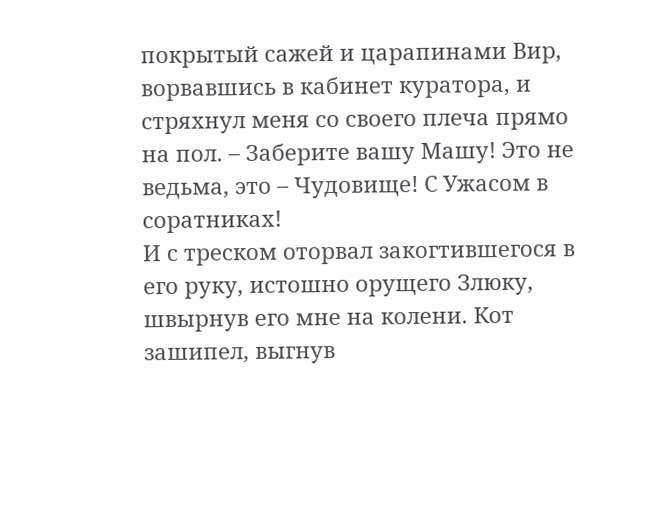покрытый сажей и царапинами Вир, ворвавшись в кабинет куратора, и стряхнул меня со своего плеча прямо на пол. – Заберите вашу Машу! Это не ведьма, это – Чудовище! С Ужасом в соратниках!
И с треском оторвал закогтившегося в его руку, истошно орущего Злюку, швырнув его мне на колени. Кот зашипел, выгнув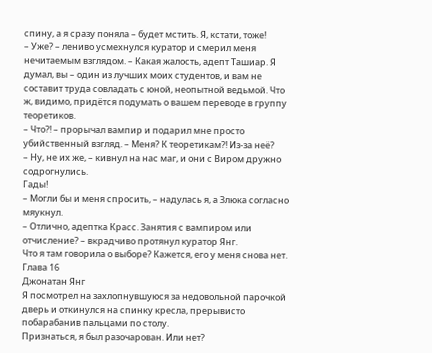спину, а я сразу поняла – будет мстить. Я, кстати, тоже!
– Уже? – лениво усмехнулся куратор и смерил меня нечитаемым взглядом. – Какая жалость, адепт Ташиар. Я думал, вы – один из лучших моих студентов, и вам не составит труда совладать с юной, неопытной ведьмой. Что ж, видимо, придётся подумать о вашем переводе в группу теоретиков.
– Что?! – прорычал вампир и подарил мне просто убийственный взгляд. – Меня? К теоретикам?! Из-за неё?
– Ну, не их же, – кивнул на нас маг, и они с Виром дружно содрогнулись.
Гады!
– Могли бы и меня спросить, – надулась я, а Злюка согласно мяукнул.
– Отлично, адептка Красс. Занятия с вампиром или отчисление? – вкрадчиво протянул куратор Янг.
Что я там говорила о выборе? Кажется, его у меня снова нет.
Глава 16
Джонатан Янг
Я посмотрел на захлопнувшуюся за недовольной парочкой дверь и откинулся на спинку кресла, прерывисто побарабанив пальцами по столу.
Признаться, я был разочарован. Или нет?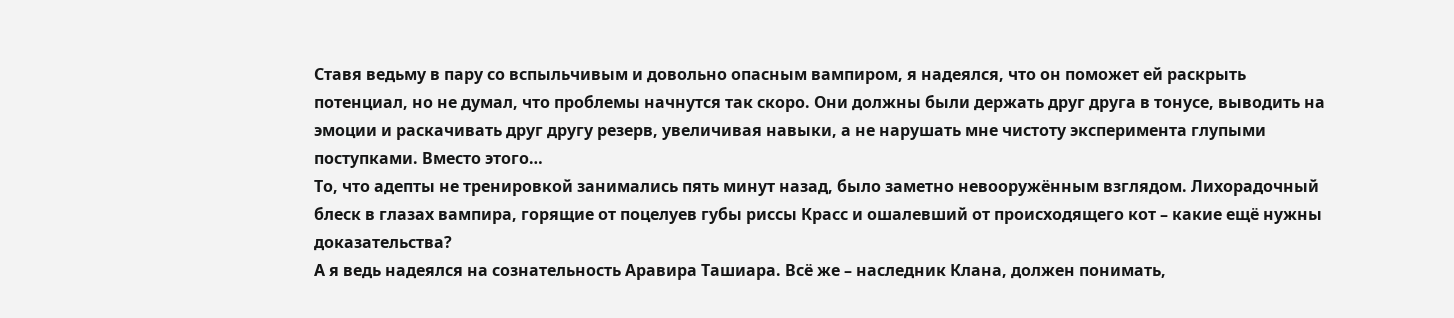Ставя ведьму в пару со вспыльчивым и довольно опасным вампиром, я надеялся, что он поможет ей раскрыть потенциал, но не думал, что проблемы начнутся так скоро. Они должны были держать друг друга в тонусе, выводить на эмоции и раскачивать друг другу резерв, увеличивая навыки, а не нарушать мне чистоту эксперимента глупыми поступками. Вместо этого…
То, что адепты не тренировкой занимались пять минут назад, было заметно невооружённым взглядом. Лихорадочный блеск в глазах вампира, горящие от поцелуев губы риссы Красс и ошалевший от происходящего кот – какие ещё нужны доказательства?
А я ведь надеялся на сознательность Аравира Ташиара. Всё же – наследник Клана, должен понимать,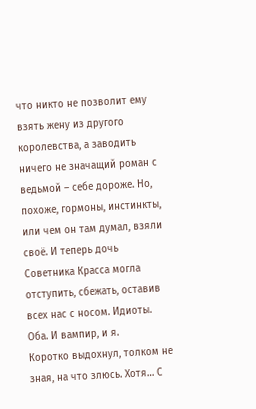что никто не позволит ему взять жену из другого королевства, а заводить ничего не значащий роман с ведьмой – себе дороже. Но, похоже, гормоны, инстинкты, или чем он там думал, взяли своё. И теперь дочь Советника Красса могла отступить, сбежать, оставив всех нас с носом. Идиоты. Оба. И вампир, и я.
Коротко выдохнул, толком не зная, на что злюсь. Хотя… С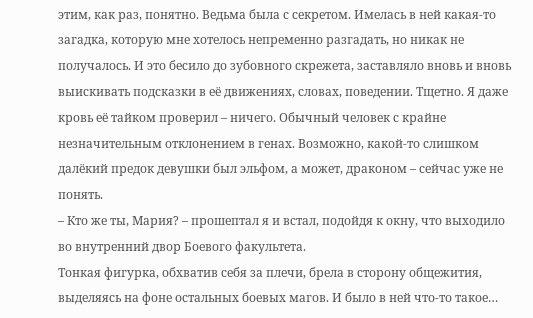этим, как раз, понятно. Ведьма была с секретом. Имелась в ней какая-то загадка, которую мне хотелось непременно разгадать, но никак не получалось. И это бесило до зубовного скрежета, заставляло вновь и вновь выискивать подсказки в её движениях, словах, поведении. Тщетно. Я даже кровь её тайком проверил – ничего. Обычный человек с крайне незначительным отклонением в генах. Возможно, какой-то слишком далёкий предок девушки был эльфом, а может, драконом – сейчас уже не понять.
– Кто же ты, Мария? – прошептал я и встал, подойдя к окну, что выходило во внутренний двор Боевого факультета.
Тонкая фигурка, обхватив себя за плечи, брела в сторону общежития, выделяясь на фоне остальных боевых магов. И было в ней что-то такое…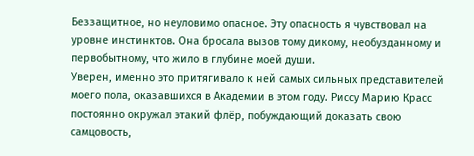Беззащитное, но неуловимо опасное. Эту опасность я чувствовал на уровне инстинктов. Она бросала вызов тому дикому, необузданному и первобытному, что жило в глубине моей души.
Уверен, именно это притягивало к ней самых сильных представителей моего пола, оказавшихся в Академии в этом году. Риссу Марию Красс постоянно окружал этакий флёр, побуждающий доказать свою самцовость,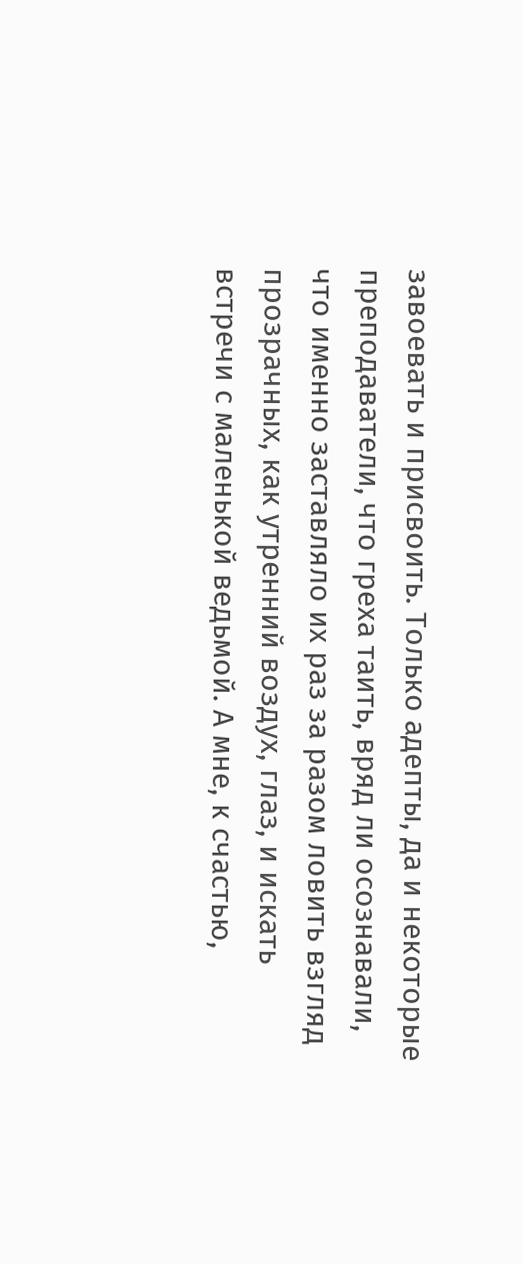завоевать и присвоить. Только адепты, да и некоторые преподаватели, что греха таить, вряд ли осознавали, что именно заставляло их раз за разом ловить взгляд прозрачных, как утренний воздух, глаз, и искать встречи с маленькой ведьмой. А мне, к счастью,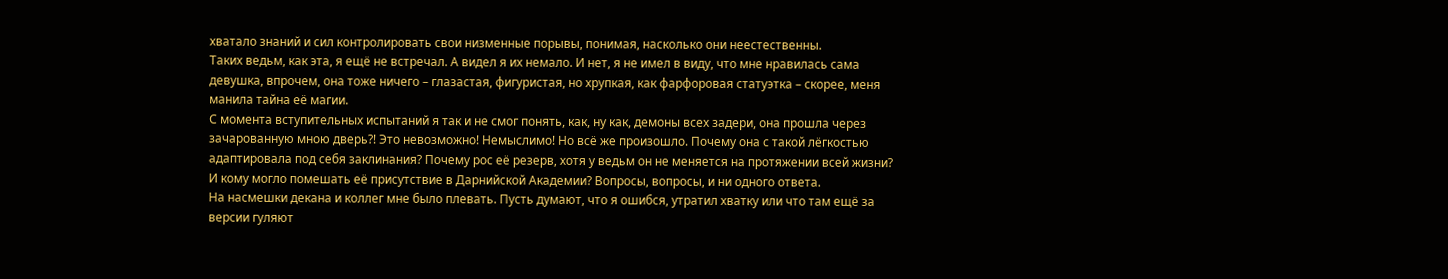хватало знаний и сил контролировать свои низменные порывы, понимая, насколько они неестественны.
Таких ведьм, как эта, я ещё не встречал. А видел я их немало. И нет, я не имел в виду, что мне нравилась сама девушка, впрочем, она тоже ничего – глазастая, фигуристая, но хрупкая, как фарфоровая статуэтка – скорее, меня манила тайна её магии.
С момента вступительных испытаний я так и не смог понять, как, ну как, демоны всех задери, она прошла через зачарованную мною дверь?! Это невозможно! Немыслимо! Но всё же произошло. Почему она с такой лёгкостью адаптировала под себя заклинания? Почему рос её резерв, хотя у ведьм он не меняется на протяжении всей жизни? И кому могло помешать её присутствие в Дарнийской Академии? Вопросы, вопросы, и ни одного ответа.
На насмешки декана и коллег мне было плевать. Пусть думают, что я ошибся, утратил хватку или что там ещё за версии гуляют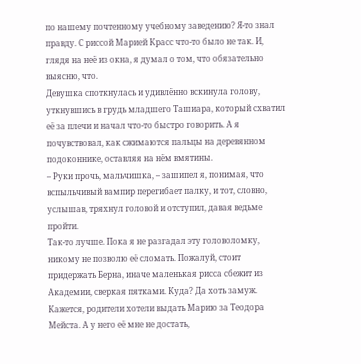по нашему почтенному учебному заведению? Я-то знал правду. С риссой Марией Красс что-то было не так. И, глядя на неё из окна, я думал о том, что обязательно выясню, что.
Девушка споткнулась и удивлённо вскинула голову, уткнувшись в грудь младшего Ташиара, который схватил её за плечи и начал что-то быстро говорить. А я почувствовал, как сжимаются пальцы на деревянном подоконнике, оставляя на нём вмятины.
– Руки прочь, мальчишка, – зашипел я, понимая, что вспыльчивый вампир перегибает палку, и тот, словно, услышав, тряхнул головой и отступил, давая ведьме пройти.
Так-то лучше. Пока я не разгадал эту головоломку, никому не позволю её сломать. Пожалуй, стоит придержать Берна, иначе маленькая рисса сбежит из Академии, сверкая пятками. Куда? Да хоть замуж. Кажется, родители хотели выдать Марию за Теодора Мейста. А у него её мне не достать,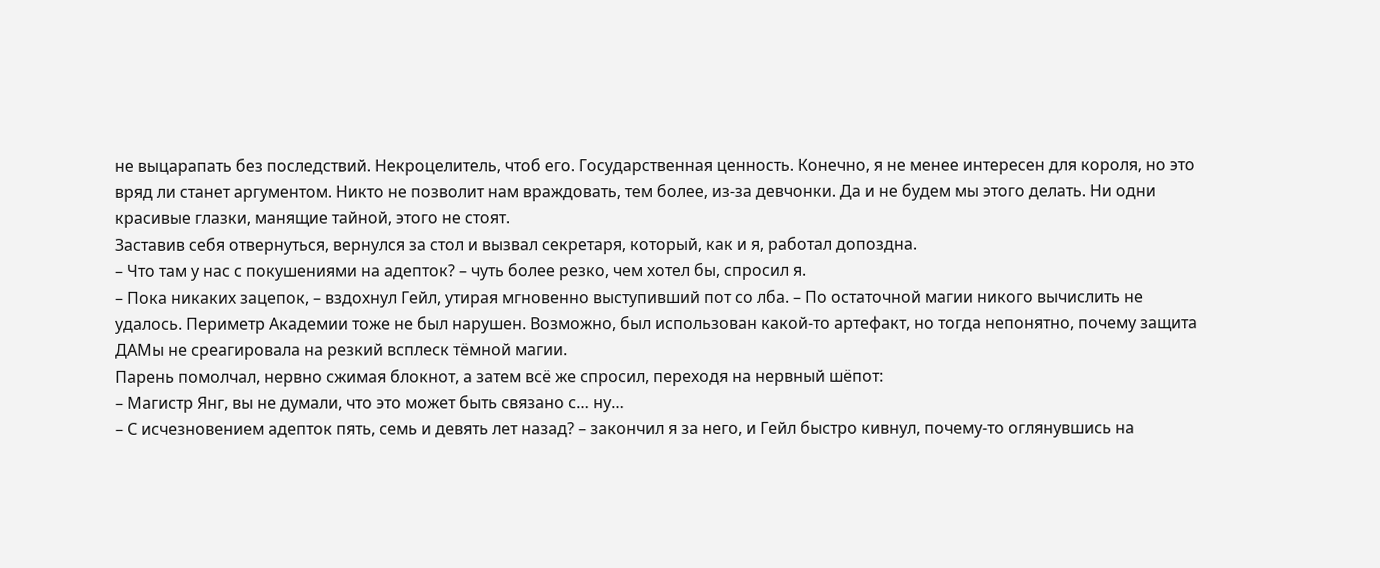не выцарапать без последствий. Некроцелитель, чтоб его. Государственная ценность. Конечно, я не менее интересен для короля, но это вряд ли станет аргументом. Никто не позволит нам враждовать, тем более, из-за девчонки. Да и не будем мы этого делать. Ни одни красивые глазки, манящие тайной, этого не стоят.
Заставив себя отвернуться, вернулся за стол и вызвал секретаря, который, как и я, работал допоздна.
– Что там у нас с покушениями на адепток? – чуть более резко, чем хотел бы, спросил я.
– Пока никаких зацепок, – вздохнул Гейл, утирая мгновенно выступивший пот со лба. – По остаточной магии никого вычислить не удалось. Периметр Академии тоже не был нарушен. Возможно, был использован какой-то артефакт, но тогда непонятно, почему защита ДАМы не среагировала на резкий всплеск тёмной магии.
Парень помолчал, нервно сжимая блокнот, а затем всё же спросил, переходя на нервный шёпот:
– Магистр Янг, вы не думали, что это может быть связано с… ну…
– С исчезновением адепток пять, семь и девять лет назад? – закончил я за него, и Гейл быстро кивнул, почему-то оглянувшись на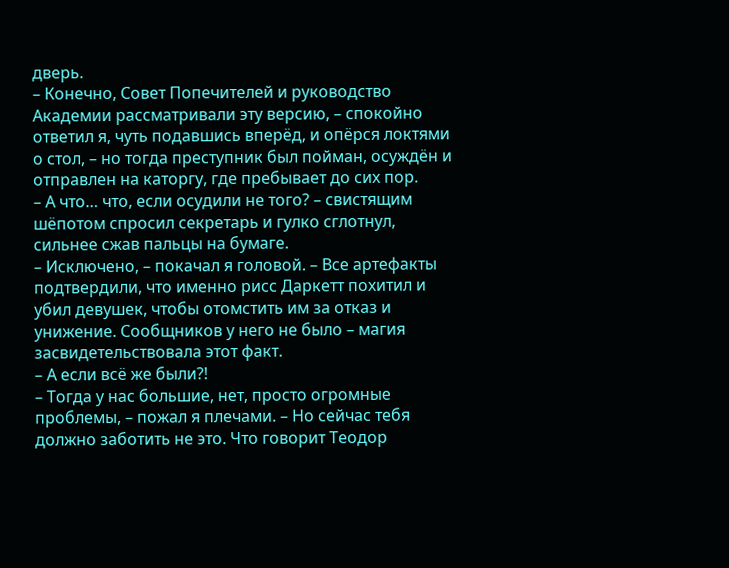дверь.
– Конечно, Совет Попечителей и руководство Академии рассматривали эту версию, – спокойно ответил я, чуть подавшись вперёд, и опёрся локтями о стол, – но тогда преступник был пойман, осуждён и отправлен на каторгу, где пребывает до сих пор.
– А что… что, если осудили не того? – свистящим шёпотом спросил секретарь и гулко сглотнул, сильнее сжав пальцы на бумаге.
– Исключено, – покачал я головой. – Все артефакты подтвердили, что именно рисс Даркетт похитил и убил девушек, чтобы отомстить им за отказ и унижение. Сообщников у него не было – магия засвидетельствовала этот факт.
– А если всё же были?!
– Тогда у нас большие, нет, просто огромные проблемы, – пожал я плечами. – Но сейчас тебя должно заботить не это. Что говорит Теодор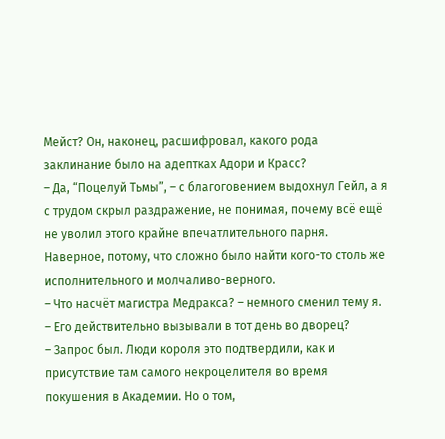Мейст? Он, наконец, расшифровал, какого рода заклинание было на адептках Адори и Красс?
– Да, “Поцелуй Тьмы”, – с благоговением выдохнул Гейл, а я с трудом скрыл раздражение, не понимая, почему всё ещё не уволил этого крайне впечатлительного парня. Наверное, потому, что сложно было найти кого-то столь же исполнительного и молчаливо-верного.
– Что насчёт магистра Медракса? – немного сменил тему я. – Его действительно вызывали в тот день во дворец?
– Запрос был. Люди короля это подтвердили, как и присутствие там самого некроцелителя во время покушения в Академии. Но о том,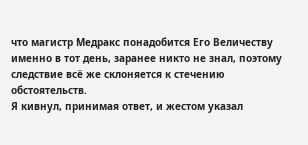что магистр Медракс понадобится Его Величеству именно в тот день, заранее никто не знал, поэтому следствие всё же склоняется к стечению обстоятельств.
Я кивнул, принимая ответ, и жестом указал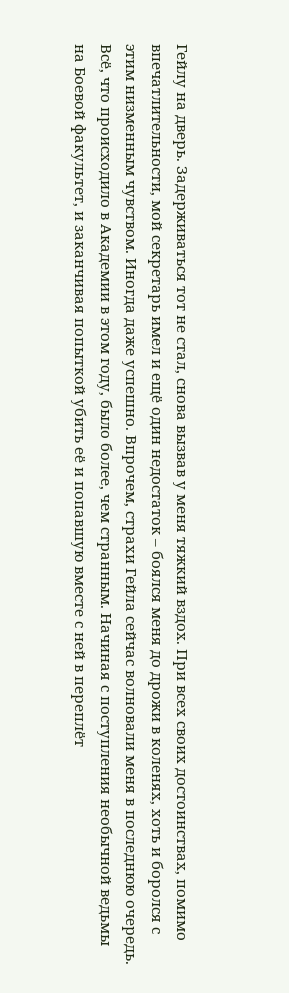Гейлу на дверь. Задерживаться тот не стал, снова вызвав у меня тяжкий вздох. При всех своих достоинствах, помимо впечатлительности, мой секретарь имел и ещё один недостаток – боялся меня до дрожи в коленях, хоть и боролся с этим низменным чувством. Иногда даже успешно. Впрочем, страхи Гейла сейчас волновали меня в последнюю очередь.
Всё, что происходило в Академии в этом году, было более, чем странным. Начиная с поступления необычной ведьмы на Боевой факультет, и заканчивая попыткой убить её и попавшую вместе с ней в переплёт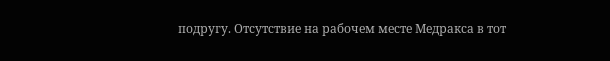подругу. Отсутствие на рабочем месте Медракса в тот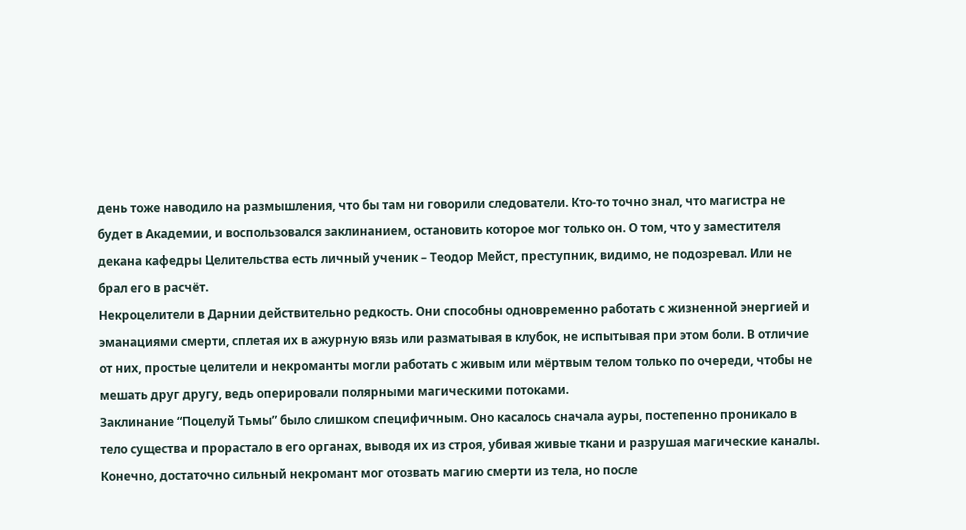день тоже наводило на размышления, что бы там ни говорили следователи. Кто-то точно знал, что магистра не будет в Академии, и воспользовался заклинанием, остановить которое мог только он. О том, что у заместителя декана кафедры Целительства есть личный ученик – Теодор Мейст, преступник, видимо, не подозревал. Или не брал его в расчёт.
Некроцелители в Дарнии действительно редкость. Они способны одновременно работать с жизненной энергией и эманациями смерти, сплетая их в ажурную вязь или разматывая в клубок, не испытывая при этом боли. В отличие от них, простые целители и некроманты могли работать с живым или мёртвым телом только по очереди, чтобы не мешать друг другу, ведь оперировали полярными магическими потоками.
Заклинание “Поцелуй Тьмы” было слишком специфичным. Оно касалось сначала ауры, постепенно проникало в тело существа и прорастало в его органах, выводя их из строя, убивая живые ткани и разрушая магические каналы. Конечно, достаточно сильный некромант мог отозвать магию смерти из тела, но после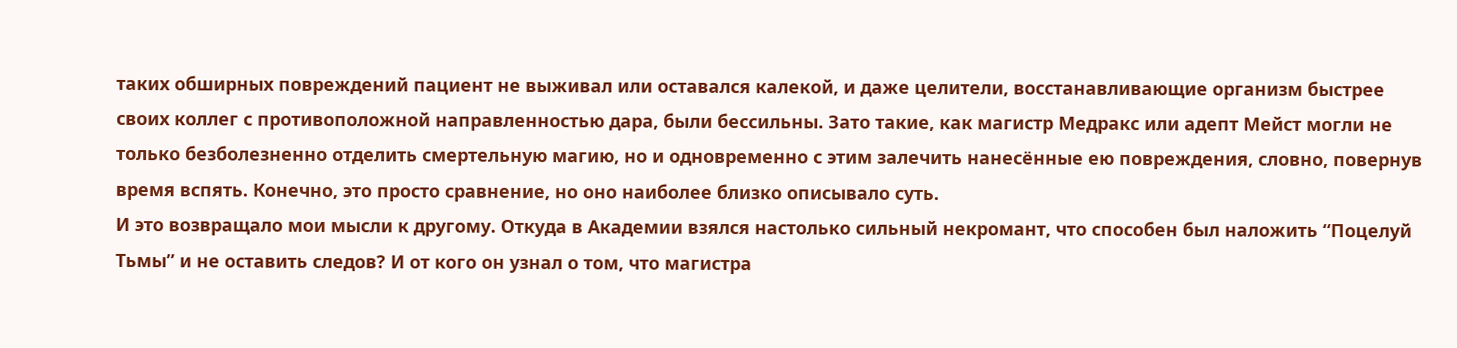таких обширных повреждений пациент не выживал или оставался калекой, и даже целители, восстанавливающие организм быстрее своих коллег с противоположной направленностью дара, были бессильны. Зато такие, как магистр Медракс или адепт Мейст могли не только безболезненно отделить смертельную магию, но и одновременно с этим залечить нанесённые ею повреждения, словно, повернув время вспять. Конечно, это просто сравнение, но оно наиболее близко описывало суть.
И это возвращало мои мысли к другому. Откуда в Академии взялся настолько сильный некромант, что способен был наложить “Поцелуй Тьмы” и не оставить следов? И от кого он узнал о том, что магистра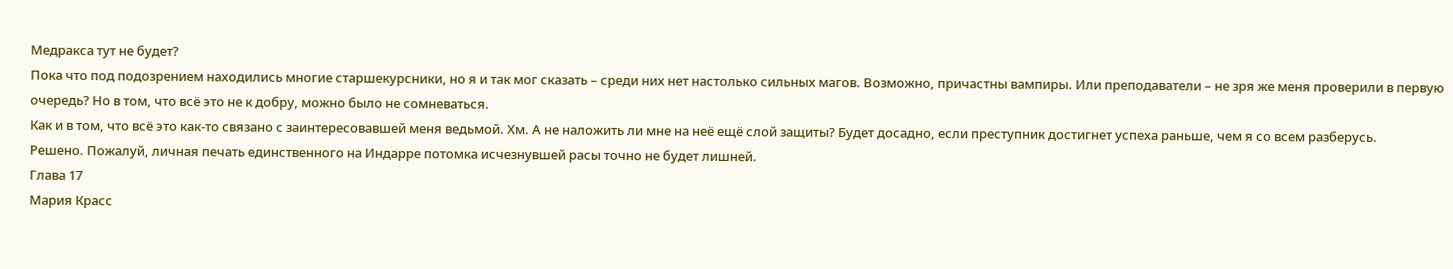Медракса тут не будет?
Пока что под подозрением находились многие старшекурсники, но я и так мог сказать – среди них нет настолько сильных магов. Возможно, причастны вампиры. Или преподаватели – не зря же меня проверили в первую очередь? Но в том, что всё это не к добру, можно было не сомневаться.
Как и в том, что всё это как-то связано с заинтересовавшей меня ведьмой. Хм. А не наложить ли мне на неё ещё слой защиты? Будет досадно, если преступник достигнет успеха раньше, чем я со всем разберусь.
Решено. Пожалуй, личная печать единственного на Индарре потомка исчезнувшей расы точно не будет лишней.
Глава 17
Мария Красс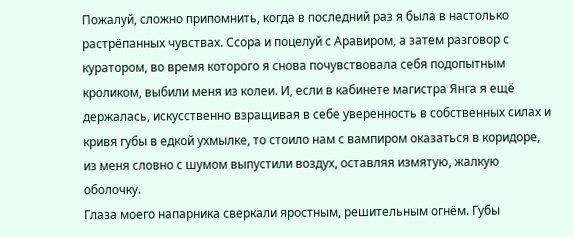Пожалуй, сложно припомнить, когда в последний раз я была в настолько растрёпанных чувствах. Ссора и поцелуй с Аравиром, а затем разговор с куратором, во время которого я снова почувствовала себя подопытным кроликом, выбили меня из колеи. И, если в кабинете магистра Янга я ещё держалась, искусственно взращивая в себе уверенность в собственных силах и кривя губы в едкой ухмылке, то стоило нам с вампиром оказаться в коридоре, из меня словно с шумом выпустили воздух, оставляя измятую, жалкую оболочку.
Глаза моего напарника сверкали яростным, решительным огнём. Губы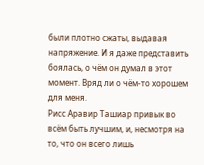были плотно сжаты, выдавая напряжение. И я даже представить боялась, о чём он думал в этот момент. Вряд ли о чём-то хорошем для меня.
Рисс Аравир Ташиар привык во всём быть лучшим, и, несмотря на то, что он всего лишь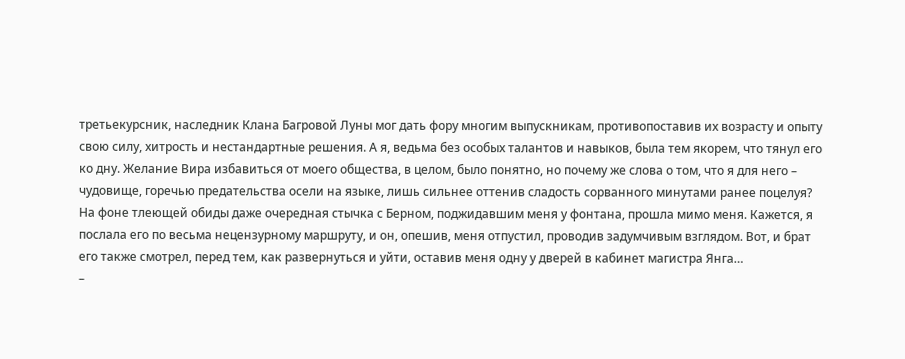третьекурсник, наследник Клана Багровой Луны мог дать фору многим выпускникам, противопоставив их возрасту и опыту свою силу, хитрость и нестандартные решения. А я, ведьма без особых талантов и навыков, была тем якорем, что тянул его ко дну. Желание Вира избавиться от моего общества, в целом, было понятно, но почему же слова о том, что я для него – чудовище, горечью предательства осели на языке, лишь сильнее оттенив сладость сорванного минутами ранее поцелуя?
На фоне тлеющей обиды даже очередная стычка с Берном, поджидавшим меня у фонтана, прошла мимо меня. Кажется, я послала его по весьма нецензурному маршруту, и он, опешив, меня отпустил, проводив задумчивым взглядом. Вот, и брат его также смотрел, перед тем, как развернуться и уйти, оставив меня одну у дверей в кабинет магистра Янга…
–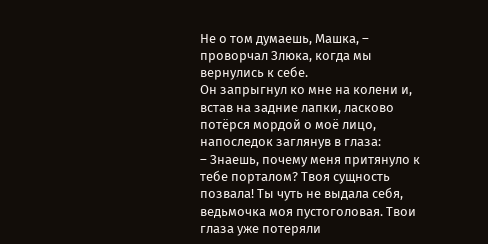Не о том думаешь, Машка, – проворчал Злюка, когда мы вернулись к себе.
Он запрыгнул ко мне на колени и, встав на задние лапки, ласково потёрся мордой о моё лицо, напоследок заглянув в глаза:
– Знаешь, почему меня притянуло к тебе порталом? Твоя сущность позвала! Ты чуть не выдала себя, ведьмочка моя пустоголовая. Твои глаза уже потеряли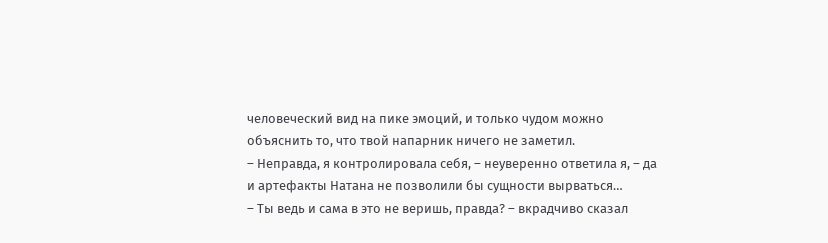человеческий вид на пике эмоций, и только чудом можно объяснить то, что твой напарник ничего не заметил.
– Неправда, я контролировала себя, – неуверенно ответила я, – да и артефакты Натана не позволили бы сущности вырваться…
– Ты ведь и сама в это не веришь, правда? – вкрадчиво сказал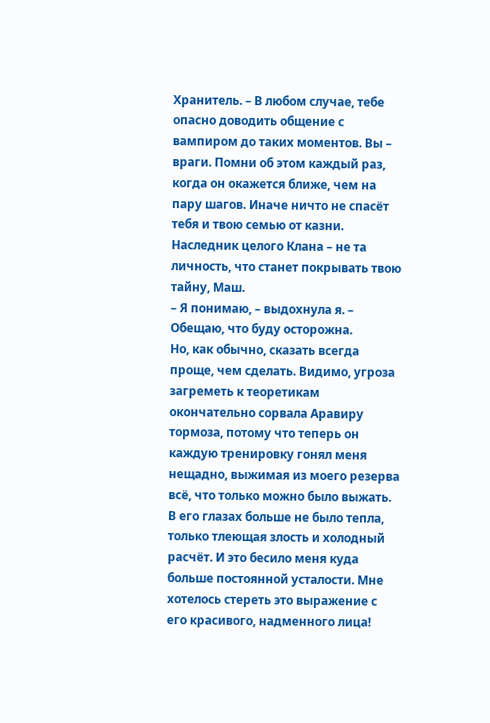Хранитель. – В любом случае, тебе опасно доводить общение с вампиром до таких моментов. Вы – враги. Помни об этом каждый раз, когда он окажется ближе, чем на пару шагов. Иначе ничто не спасёт тебя и твою семью от казни. Наследник целого Клана – не та личность, что станет покрывать твою тайну, Маш.
– Я понимаю, – выдохнула я. – Обещаю, что буду осторожна.
Но, как обычно, сказать всегда проще, чем сделать. Видимо, угроза загреметь к теоретикам окончательно сорвала Аравиру тормоза, потому что теперь он каждую тренировку гонял меня нещадно, выжимая из моего резерва всё, что только можно было выжать. В его глазах больше не было тепла, только тлеющая злость и холодный расчёт. И это бесило меня куда больше постоянной усталости. Мне хотелось стереть это выражение с его красивого, надменного лица!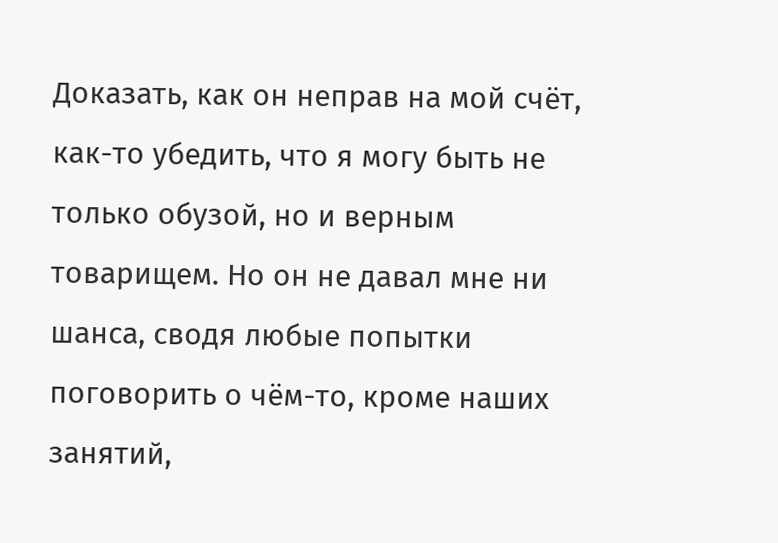Доказать, как он неправ на мой счёт, как-то убедить, что я могу быть не только обузой, но и верным товарищем. Но он не давал мне ни шанса, сводя любые попытки поговорить о чём-то, кроме наших занятий,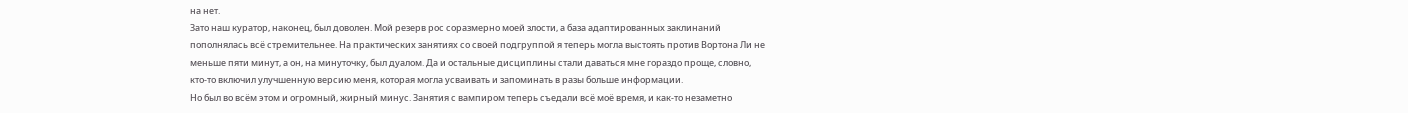на нет.
Зато наш куратор, наконец, был доволен. Мой резерв рос соразмерно моей злости, а база адаптированных заклинаний пополнялась всё стремительнее. На практических занятиях со своей подгруппой я теперь могла выстоять против Вортона Ли не меньше пяти минут, а он, на минуточку, был дуалом. Да и остальные дисциплины стали даваться мне гораздо проще, словно, кто-то включил улучшенную версию меня, которая могла усваивать и запоминать в разы больше информации.
Но был во всём этом и огромный, жирный минус. Занятия с вампиром теперь съедали всё моё время, и как-то незаметно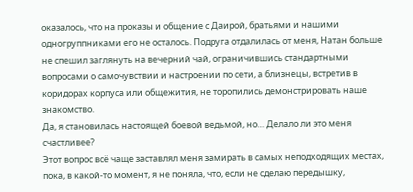оказалось, что на проказы и общение с Даирой, братьями и нашими одногруппниками его не осталось. Подруга отдалилась от меня, Натан больше не спешил заглянуть на вечерний чай, ограничившись стандартными вопросами о самочувствии и настроении по сети, а близнецы, встретив в коридорах корпуса или общежития, не торопились демонстрировать наше знакомство.
Да, я становилась настоящей боевой ведьмой, но… Делало ли это меня счастливее?
Этот вопрос всё чаще заставлял меня замирать в самых неподходящих местах, пока, в какой-то момент, я не поняла, что, если не сделаю передышку,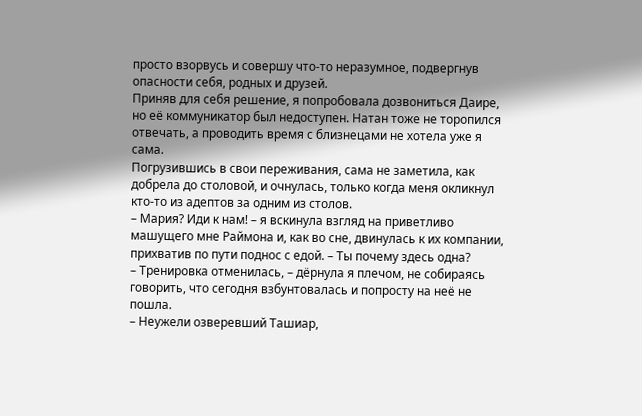просто взорвусь и совершу что-то неразумное, подвергнув опасности себя, родных и друзей.
Приняв для себя решение, я попробовала дозвониться Даире, но её коммуникатор был недоступен. Натан тоже не торопился отвечать, а проводить время с близнецами не хотела уже я сама.
Погрузившись в свои переживания, сама не заметила, как добрела до столовой, и очнулась, только когда меня окликнул кто-то из адептов за одним из столов.
– Мария? Иди к нам! – я вскинула взгляд на приветливо машущего мне Раймона и, как во сне, двинулась к их компании, прихватив по пути поднос с едой. – Ты почему здесь одна?
– Тренировка отменилась, – дёрнула я плечом, не собираясь говорить, что сегодня взбунтовалась и попросту на неё не пошла.
– Неужели озверевший Ташиар,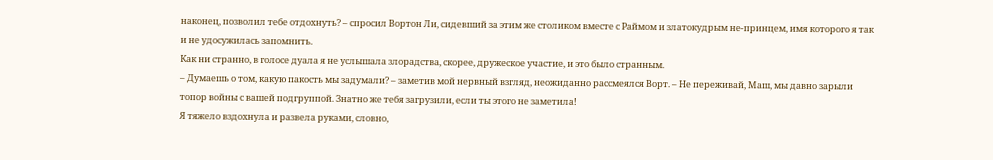наконец, позволил тебе отдохнуть? – спросил Вортон Ли, сидевший за этим же столиком вместе с Раймом и златокудрым не-принцем, имя которого я так и не удосужилась запомнить.
Как ни странно, в голосе дуала я не услышала злорадства, скорее, дружеское участие, и это было странным.
– Думаешь о том, какую пакость мы задумали? – заметив мой нервный взгляд, неожиданно рассмеялся Ворт. – Не переживай, Маш, мы давно зарыли топор войны с вашей подгруппой. Знатно же тебя загрузили, если ты этого не заметила!
Я тяжело вздохнула и развела руками, словно,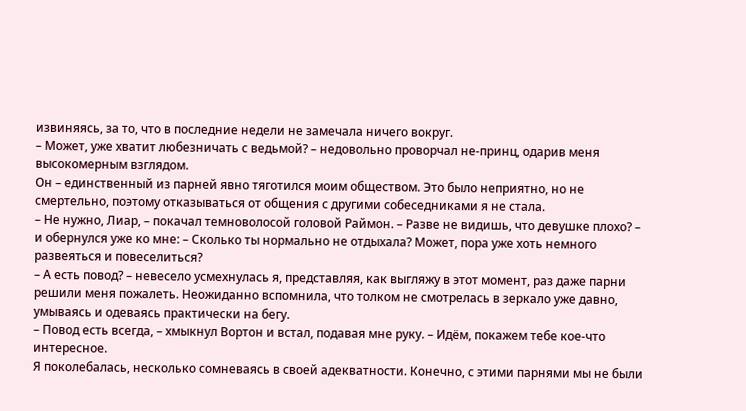извиняясь, за то, что в последние недели не замечала ничего вокруг.
– Может, уже хватит любезничать с ведьмой? – недовольно проворчал не-принц, одарив меня высокомерным взглядом.
Он – единственный из парней явно тяготился моим обществом. Это было неприятно, но не смертельно, поэтому отказываться от общения с другими собеседниками я не стала.
– Не нужно, Лиар, – покачал темноволосой головой Раймон. – Разве не видишь, что девушке плохо? – и обернулся уже ко мне: – Сколько ты нормально не отдыхала? Может, пора уже хоть немного развеяться и повеселиться?
– А есть повод? – невесело усмехнулась я, представляя, как выгляжу в этот момент, раз даже парни решили меня пожалеть. Неожиданно вспомнила, что толком не смотрелась в зеркало уже давно, умываясь и одеваясь практически на бегу.
– Повод есть всегда, – хмыкнул Вортон и встал, подавая мне руку. – Идём, покажем тебе кое-что интересное.
Я поколебалась, несколько сомневаясь в своей адекватности. Конечно, с этими парнями мы не были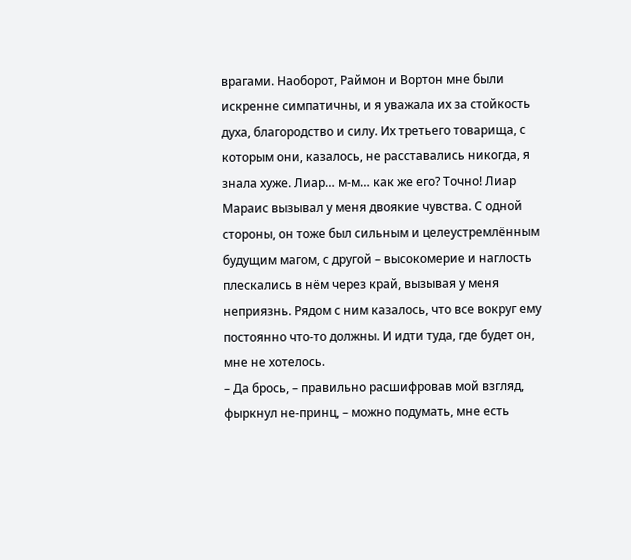врагами. Наоборот, Раймон и Вортон мне были искренне симпатичны, и я уважала их за стойкость духа, благородство и силу. Их третьего товарища, с которым они, казалось, не расставались никогда, я знала хуже. Лиар… м-м… как же его? Точно! Лиар Мараис вызывал у меня двоякие чувства. С одной стороны, он тоже был сильным и целеустремлённым будущим магом, с другой – высокомерие и наглость плескались в нём через край, вызывая у меня неприязнь. Рядом с ним казалось, что все вокруг ему постоянно что-то должны. И идти туда, где будет он, мне не хотелось.
– Да брось, – правильно расшифровав мой взгляд, фыркнул не-принц, – можно подумать, мне есть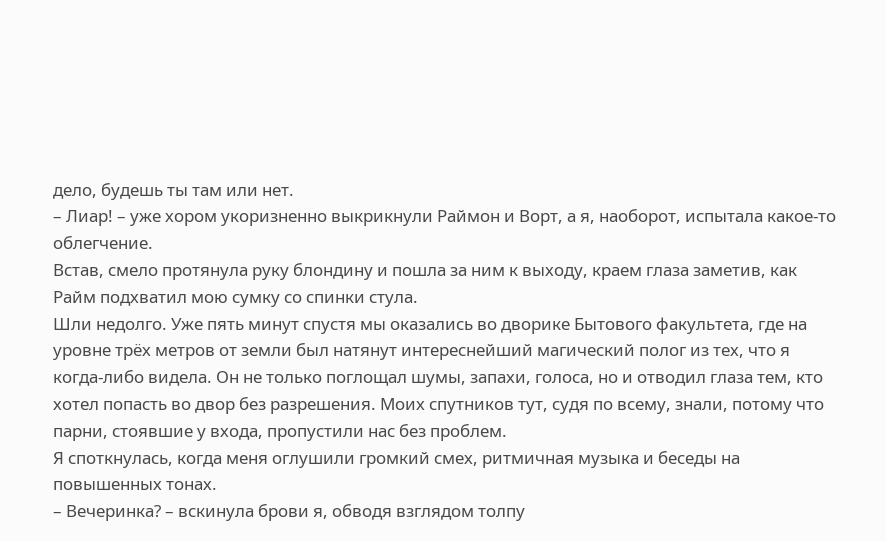дело, будешь ты там или нет.
– Лиар! – уже хором укоризненно выкрикнули Раймон и Ворт, а я, наоборот, испытала какое-то облегчение.
Встав, смело протянула руку блондину и пошла за ним к выходу, краем глаза заметив, как Райм подхватил мою сумку со спинки стула.
Шли недолго. Уже пять минут спустя мы оказались во дворике Бытового факультета, где на уровне трёх метров от земли был натянут интереснейший магический полог из тех, что я когда-либо видела. Он не только поглощал шумы, запахи, голоса, но и отводил глаза тем, кто хотел попасть во двор без разрешения. Моих спутников тут, судя по всему, знали, потому что парни, стоявшие у входа, пропустили нас без проблем.
Я споткнулась, когда меня оглушили громкий смех, ритмичная музыка и беседы на повышенных тонах.
– Вечеринка? – вскинула брови я, обводя взглядом толпу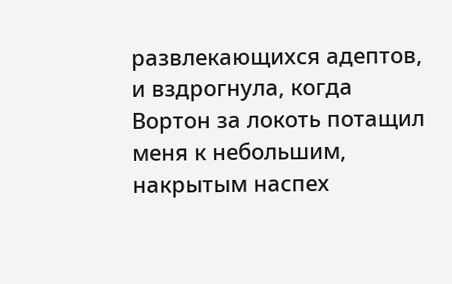развлекающихся адептов, и вздрогнула, когда Вортон за локоть потащил меня к небольшим, накрытым наспех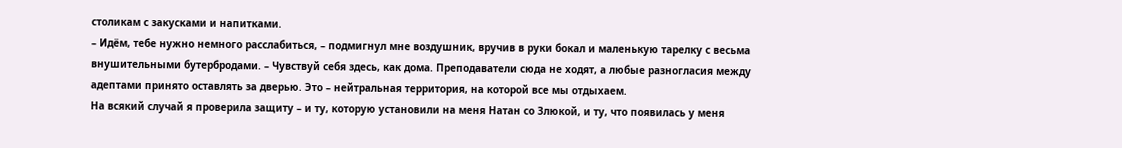столикам с закусками и напитками.
– Идём, тебе нужно немного расслабиться, – подмигнул мне воздушник, вручив в руки бокал и маленькую тарелку с весьма внушительными бутербродами. – Чувствуй себя здесь, как дома. Преподаватели сюда не ходят, а любые разногласия между адептами принято оставлять за дверью. Это – нейтральная территория, на которой все мы отдыхаем.
На всякий случай я проверила защиту – и ту, которую установили на меня Натан со Злюкой, и ту, что появилась у меня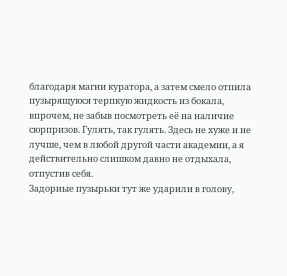благодаря магии куратора, а затем смело отпила пузырящуюся терпкую жидкость из бокала, впрочем, не забыв посмотреть её на наличие сюрпризов. Гулять, так гулять. Здесь не хуже и не лучше, чем в любой другой части академии, а я действительно слишком давно не отдыхала, отпустив себя.
Задорные пузырьки тут же ударили в голову,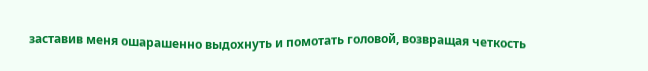заставив меня ошарашенно выдохнуть и помотать головой, возвращая четкость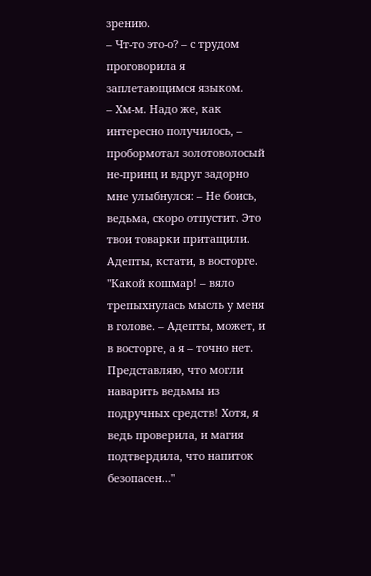зрению.
– Чт-то это-о? – с трудом проговорила я заплетающимся языком.
– Хм-м. Надо же, как интересно получилось, – пробормотал золотоволосый не-принц и вдруг задорно мне улыбнулся: – Не боись, ведьма, скоро отпустит. Это твои товарки притащили. Адепты, кстати, в восторге.
"Какой кошмар! – вяло трепыхнулась мысль у меня в голове. – Адепты, может, и в восторге, а я – точно нет. Представляю, что могли наварить ведьмы из подручных средств! Хотя, я ведь проверила, и магия подтвердила, что напиток безопасен…"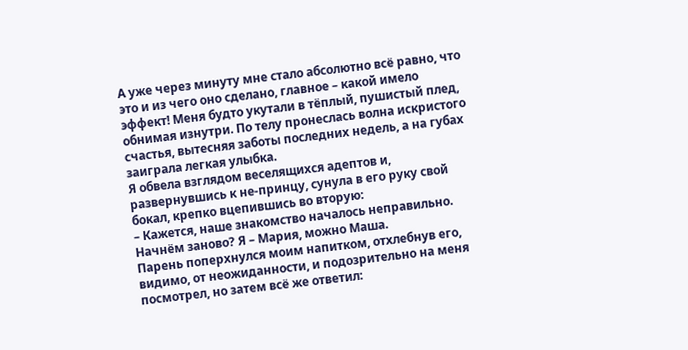А уже через минуту мне стало абсолютно всё равно, что это и из чего оно сделано, главное – какой имело эффект! Меня будто укутали в тёплый, пушистый плед, обнимая изнутри. По телу пронеслась волна искристого счастья, вытесняя заботы последних недель, а на губах заиграла легкая улыбка.
Я обвела взглядом веселящихся адептов и, развернувшись к не-принцу, сунула в его руку свой бокал, крепко вцепившись во вторую:
– Кажется, наше знакомство началось неправильно. Начнём заново? Я – Мария, можно Маша.
Парень поперхнулся моим напитком, отхлебнув его, видимо, от неожиданности, и подозрительно на меня посмотрел, но затем всё же ответил: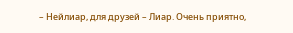– Нейлиар, для друзей – Лиар. Очень приятно,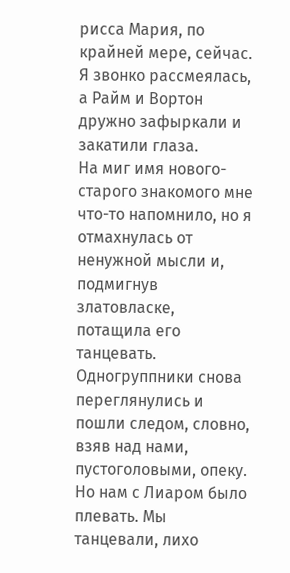рисса Мария, по крайней мере, сейчас.
Я звонко рассмеялась, а Райм и Вортон дружно зафыркали и закатили глаза.
На миг имя нового-старого знакомого мне что-то напомнило, но я отмахнулась от ненужной мысли и, подмигнув златовласке, потащила его танцевать.
Одногруппники снова переглянулись и пошли следом, словно, взяв над нами, пустоголовыми, опеку. Но нам с Лиаром было плевать. Мы танцевали, лихо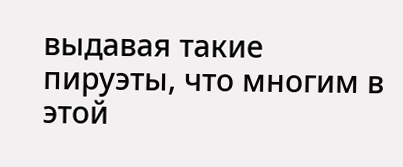выдавая такие пируэты, что многим в этой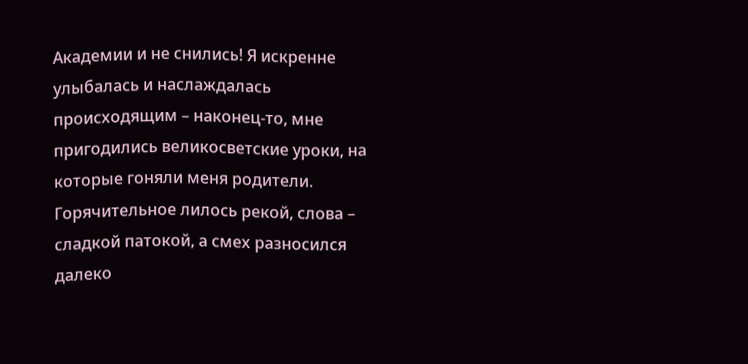Академии и не снились! Я искренне улыбалась и наслаждалась происходящим – наконец-то, мне пригодились великосветские уроки, на которые гоняли меня родители.
Горячительное лилось рекой, слова – сладкой патокой, а смех разносился далеко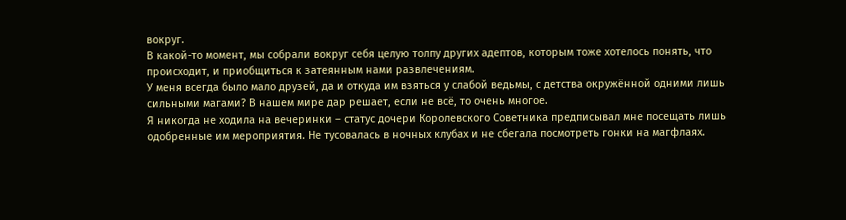вокруг.
В какой-то момент, мы собрали вокруг себя целую толпу других адептов, которым тоже хотелось понять, что происходит, и приобщиться к затеянным нами развлечениям.
У меня всегда было мало друзей, да и откуда им взяться у слабой ведьмы, с детства окружённой одними лишь сильными магами? В нашем мире дар решает, если не всё, то очень многое.
Я никогда не ходила на вечеринки – статус дочери Королевского Советника предписывал мне посещать лишь одобренные им мероприятия. Не тусовалась в ночных клубах и не сбегала посмотреть гонки на магфлаях.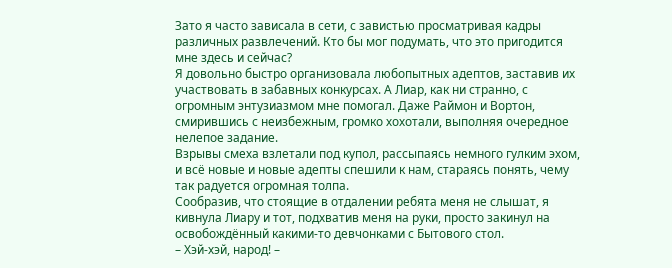Зато я часто зависала в сети, с завистью просматривая кадры различных развлечений. Кто бы мог подумать, что это пригодится мне здесь и сейчас?
Я довольно быстро организовала любопытных адептов, заставив их участвовать в забавных конкурсах. А Лиар, как ни странно, с огромным энтузиазмом мне помогал. Даже Раймон и Вортон, смирившись с неизбежным, громко хохотали, выполняя очередное нелепое задание.
Взрывы смеха взлетали под купол, рассыпаясь немного гулким эхом, и всё новые и новые адепты спешили к нам, стараясь понять, чему так радуется огромная толпа.
Сообразив, что стоящие в отдалении ребята меня не слышат, я кивнула Лиару и тот, подхватив меня на руки, просто закинул на освобождённый какими-то девчонками с Бытового стол.
– Хэй-хэй, народ! –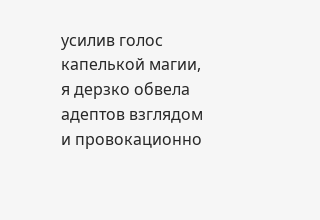усилив голос капелькой магии, я дерзко обвела адептов взглядом и провокационно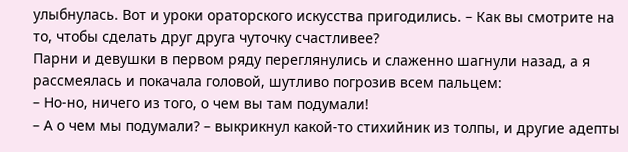улыбнулась. Вот и уроки ораторского искусства пригодились. – Как вы смотрите на то, чтобы сделать друг друга чуточку счастливее?
Парни и девушки в первом ряду переглянулись и слаженно шагнули назад, а я рассмеялась и покачала головой, шутливо погрозив всем пальцем:
– Но-но, ничего из того, о чем вы там подумали!
– А о чем мы подумали? – выкрикнул какой-то стихийник из толпы, и другие адепты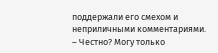поддержали его смехом и неприличными комментариями.
– Честно? Могу только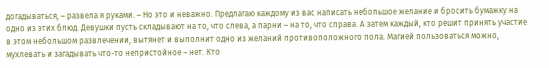догадываться, – развела я руками. – Но это и неважно. Предлагаю каждому из вас написать небольшое желание и бросить бумажку на одно из этих блюд. Девушки пусть складывают на то, что слева, а парни – на то, что справа. А затем каждый, кто решит принять участие в этом небольшом развлечении, вытянет и выполнит одно из желаний противоположного пола. Магией пользоваться можно, мухлевать и загадывать что-то непристойное – нет. Кто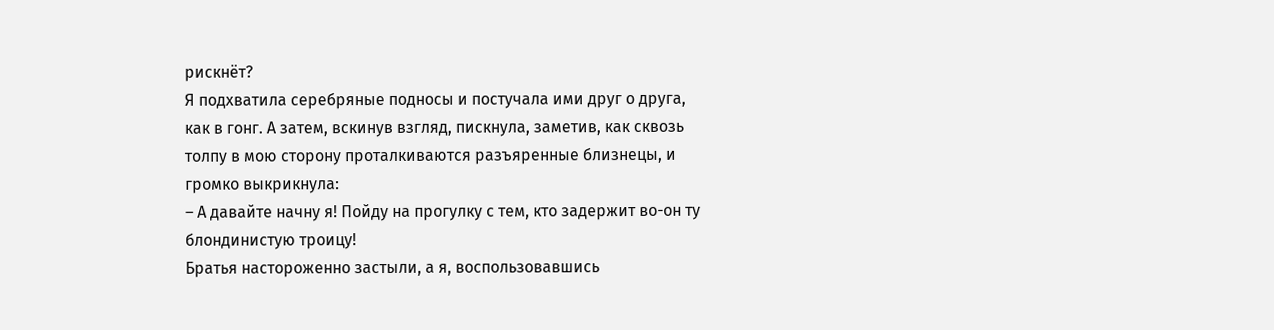рискнёт?
Я подхватила серебряные подносы и постучала ими друг о друга, как в гонг. А затем, вскинув взгляд, пискнула, заметив, как сквозь толпу в мою сторону проталкиваются разъяренные близнецы, и громко выкрикнула:
– А давайте начну я! Пойду на прогулку с тем, кто задержит во-он ту блондинистую троицу!
Братья настороженно застыли, а я, воспользовавшись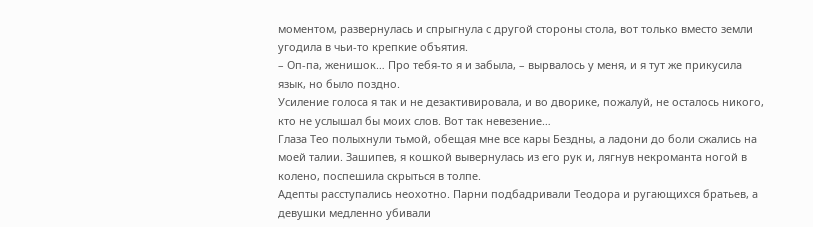моментом, развернулась и спрыгнула с другой стороны стола, вот только вместо земли угодила в чьи-то крепкие объятия.
– Оп-па, женишок… Про тебя-то я и забыла, – вырвалось у меня, и я тут же прикусила язык, но было поздно.
Усиление голоса я так и не дезактивировала, и во дворике, пожалуй, не осталось никого, кто не услышал бы моих слов. Вот так невезение…
Глаза Тео полыхнули тьмой, обещая мне все кары Бездны, а ладони до боли сжались на моей талии. Зашипев, я кошкой вывернулась из его рук и, лягнув некроманта ногой в колено, поспешила скрыться в толпе.
Адепты расступались неохотно. Парни подбадривали Теодора и ругающихся братьев, а девушки медленно убивали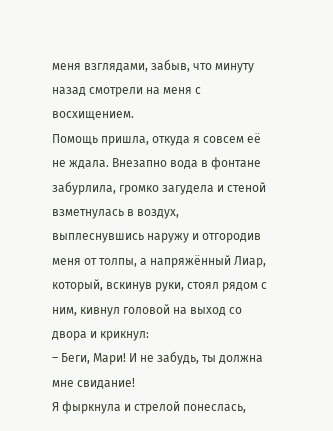меня взглядами, забыв, что минуту назад смотрели на меня с восхищением.
Помощь пришла, откуда я совсем её не ждала. Внезапно вода в фонтане забурлила, громко загудела и стеной взметнулась в воздух, выплеснувшись наружу и отгородив меня от толпы, а напряжённый Лиар, который, вскинув руки, стоял рядом с ним, кивнул головой на выход со двора и крикнул:
– Беги, Мари! И не забудь, ты должна мне свидание!
Я фыркнула и стрелой понеслась,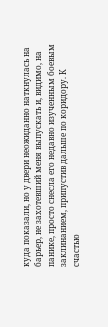куда показали, но у двери неожиданно наткнулась на барьер, не захотевший меня выпускать и, видимо, на панике, просто снесла его недавно изученным боевым заклинанием, припустив дальше по коридору. К счастью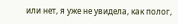или нет, я уже не увидела, как полог,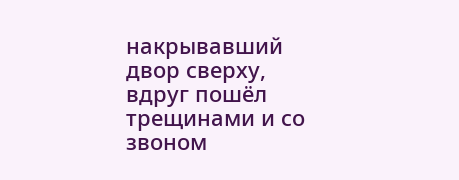накрывавший двор сверху, вдруг пошёл трещинами и со звоном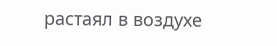растаял в воздухе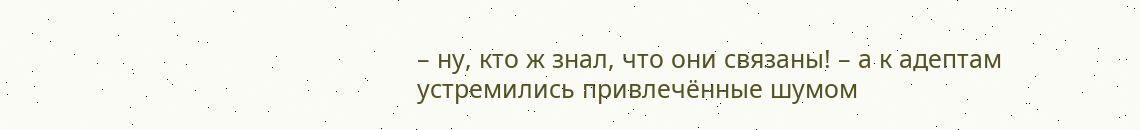– ну, кто ж знал, что они связаны! – а к адептам устремились привлечённые шумом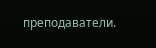преподаватели.